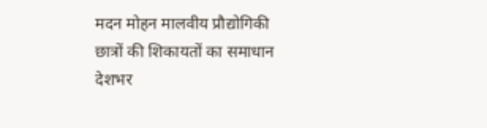मदन मोहन मालवीय प्रौद्योगिकी
छात्रों की शिकायतों का समाधान
देशभर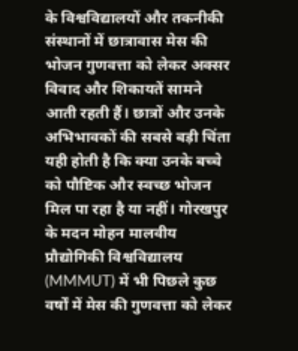के विश्वविद्यालयों और तकनीकी संस्थानों में छात्रावास मेस की भोजन गुणवत्ता को लेकर अक्सर विवाद और शिकायतें सामने आती रहती हैं। छात्रों और उनके अभिभावकों की सबसे बड़ी चिंता यही होती है कि क्या उनके बच्चे को पौष्टिक और स्वच्छ भोजन मिल पा रहा है या नहीं। गोरखपुर के मदन मोहन मालवीय प्रौद्योगिकी विश्वविद्यालय (MMMUT) में भी पिछले कुछ वर्षों में मेस की गुणवत्ता को लेकर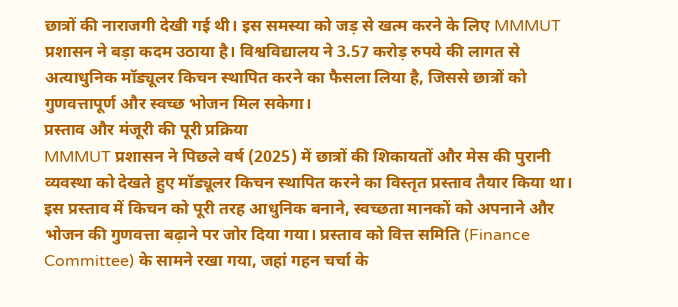छात्रों की नाराजगी देखी गई थी। इस समस्या को जड़ से खत्म करने के लिए MMMUT प्रशासन ने बड़ा कदम उठाया है। विश्वविद्यालय ने 3.57 करोड़ रुपये की लागत से अत्याधुनिक मॉड्यूलर किचन स्थापित करने का फैसला लिया है, जिससे छात्रों को गुणवत्तापूर्ण और स्वच्छ भोजन मिल सकेगा।
प्रस्ताव और मंजूरी की पूरी प्रक्रिया
MMMUT प्रशासन ने पिछले वर्ष (2025) में छात्रों की शिकायतों और मेस की पुरानी व्यवस्था को देखते हुए मॉड्यूलर किचन स्थापित करने का विस्तृत प्रस्ताव तैयार किया था। इस प्रस्ताव में किचन को पूरी तरह आधुनिक बनाने, स्वच्छता मानकों को अपनाने और भोजन की गुणवत्ता बढ़ाने पर जोर दिया गया। प्रस्ताव को वित्त समिति (Finance Committee) के सामने रखा गया, जहां गहन चर्चा के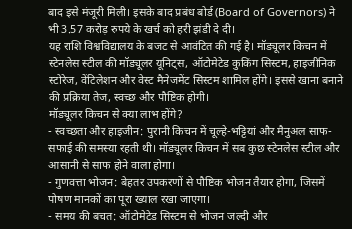बाद इसे मंजूरी मिली। इसके बाद प्रबंध बोर्ड (Board of Governors) ने भी 3.57 करोड़ रुपये के खर्च को हरी झंडी दे दी।
यह राशि विश्वविद्यालय के बजट से आवंटित की गई है। मॉड्यूलर किचन में स्टेनलेस स्टील की मॉड्यूलर यूनिट्स, ऑटोमेटेड कुकिंग सिस्टम, हाइजीनिक स्टोरेज, वेंटिलेशन और वेस्ट मैनेजमेंट सिस्टम शामिल होंगे। इससे खाना बनाने की प्रक्रिया तेज, स्वच्छ और पौष्टिक होगी।
मॉड्यूलर किचन से क्या लाभ होंगे?
- स्वच्छता और हाइजीन: पुरानी किचन में चूल्हे-भट्टियां और मैनुअल साफ-सफाई की समस्या रहती थी। मॉड्यूलर किचन में सब कुछ स्टेनलेस स्टील और आसानी से साफ होने वाला होगा।
- गुणवत्ता भोजन: बेहतर उपकरणों से पौष्टिक भोजन तैयार होगा, जिसमें पोषण मानकों का पूरा ख्याल रखा जाएगा।
- समय की बचत: ऑटोमेटेड सिस्टम से भोजन जल्दी और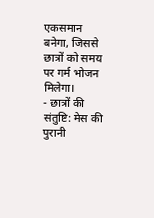एकसमान बनेगा, जिससे छात्रों को समय पर गर्म भोजन मिलेगा।
- छात्रों की संतुष्टि: मेस की पुरानी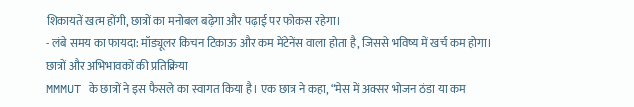शिकायतें खत्म होंगी, छात्रों का मनोबल बढ़ेगा और पढ़ाई पर फोकस रहेगा।
- लंबे समय का फायदा: मॉड्यूलर किचन टिकाऊ और कम मेंटेनेंस वाला होता है, जिससे भविष्य में खर्च कम होगा।
छात्रों और अभिभावकों की प्रतिक्रिया
MMMUT के छात्रों ने इस फैसले का स्वागत किया है। एक छात्र ने कहा, “मेस में अक्सर भोजन ठंडा या कम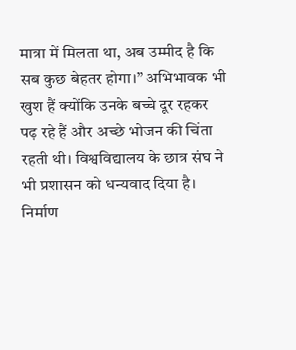मात्रा में मिलता था, अब उम्मीद है कि सब कुछ बेहतर होगा।” अभिभावक भी खुश हैं क्योंकि उनके बच्चे दूर रहकर पढ़ रहे हैं और अच्छे भोजन की चिंता रहती थी। विश्वविद्यालय के छात्र संघ ने भी प्रशासन को धन्यवाद दिया है।
निर्माण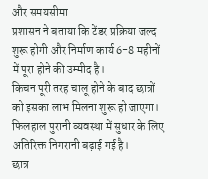और समयसीमा
प्रशासन ने बताया कि टेंडर प्रक्रिया जल्द शुरू होगी और निर्माण कार्य 6-8 महीनों में पूरा होने की उम्मीद है।
किचन पूरी तरह चालू होने के बाद छात्रों को इसका लाभ मिलना शुरू हो जाएगा।
फिलहाल पुरानी व्यवस्था में सुधार के लिए अतिरिक्त निगरानी बढ़ाई गई है।
छात्र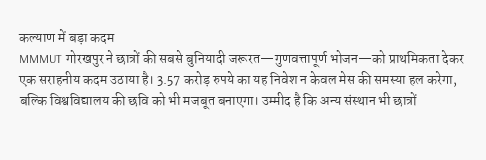कल्याण में बड़ा कदम
MMMUT गोरखपुर ने छात्रों की सबसे बुनियादी जरूरत—गुणवत्तापूर्ण भोजन—को प्राथमिकता देकर
एक सराहनीय कदम उठाया है। 3.57 करोड़ रुपये का यह निवेश न केवल मेस की समस्या हल करेगा,
बल्कि विश्वविद्यालय की छवि को भी मजबूत बनाएगा। उम्मीद है कि अन्य संस्थान भी छात्रों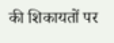की शिकायतों पर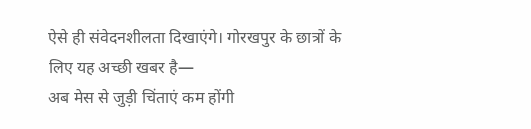ऐसे ही संवेदनशीलता दिखाएंगे। गोरखपुर के छात्रों के लिए यह अच्छी खबर है—
अब मेस से जुड़ी चिंताएं कम होंगी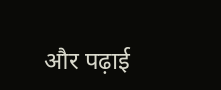और पढ़ाई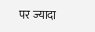पर ज्यादा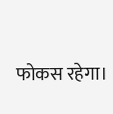फोकस रहेगा।